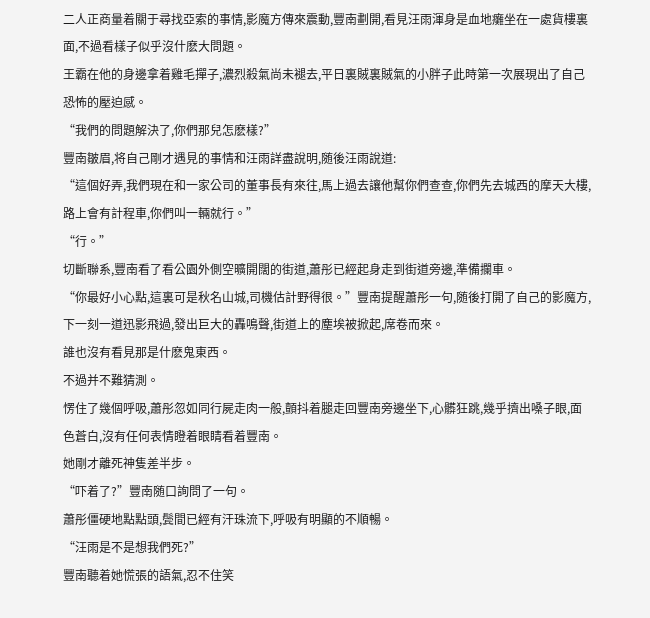二人正商量着關于尋找亞索的事情,影魔方傳來震動,豐南劃開,看見汪雨渾身是血地癱坐在一處貨樓裏面,不過看樣子似乎沒什麽大問題。
王霸在他的身邊拿着雞毛撣子,濃烈殺氣尚未褪去,平日裏賊裏賊氣的小胖子此時第一次展現出了自己恐怖的壓迫感。
“我們的問題解決了,你們那兒怎麽樣?”
豐南皺眉,将自己剛才遇見的事情和汪雨詳盡說明,随後汪雨說道:
“這個好弄,我們現在和一家公司的董事長有來往,馬上過去讓他幫你們查查,你們先去城西的摩天大樓,路上會有計程車,你們叫一輛就行。”
“行。”
切斷聯系,豐南看了看公園外側空曠開闊的街道,蕭彤已經起身走到街道旁邊,準備攔車。
“你最好小心點,這裏可是秋名山城,司機估計野得很。”豐南提醒蕭彤一句,随後打開了自己的影魔方,下一刻一道迅影飛過,發出巨大的轟鳴聲,街道上的塵埃被掀起,席卷而來。
誰也沒有看見那是什麽鬼東西。
不過并不難猜測。
愣住了幾個呼吸,蕭彤忽如同行屍走肉一般,顫抖着腿走回豐南旁邊坐下,心髒狂跳,幾乎擠出嗓子眼,面色蒼白,沒有任何表情瞪着眼睛看着豐南。
她剛才離死神隻差半步。
“吓着了?”豐南随口詢問了一句。
蕭彤僵硬地點點頭,鬓間已經有汗珠流下,呼吸有明顯的不順暢。
“汪雨是不是想我們死?”
豐南聽着她慌張的語氣,忍不住笑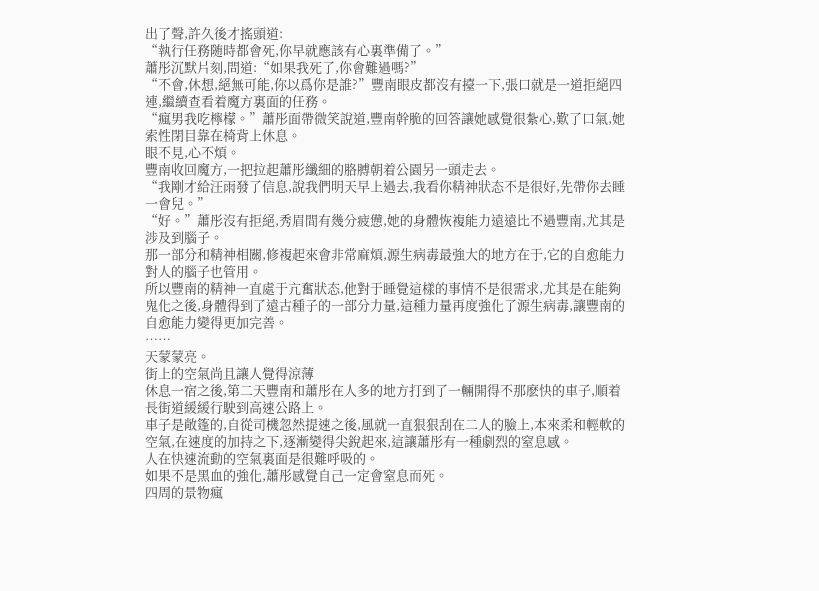出了聲,許久後才搖頭道:
“執行任務随時都會死,你早就應該有心裏準備了。”
蕭彤沉默片刻,問道:“如果我死了,你會難過嗎?”
“不會,休想,絕無可能,你以爲你是誰?”豐南眼皮都沒有擡一下,張口就是一道拒絕四連,繼續查看着魔方裏面的任務。
“瘋男我吃檸檬。”蕭彤面帶微笑說道,豐南幹脆的回答讓她感覺很紮心,歎了口氣,她索性閉目靠在椅背上休息。
眼不見,心不煩。
豐南收回魔方,一把拉起蕭彤纖細的胳膊朝着公園另一頭走去。
“我剛才給汪雨發了信息,說我們明天早上過去,我看你精神狀态不是很好,先帶你去睡一會兒。”
“好。”蕭彤沒有拒絕,秀眉間有幾分疲憊,她的身體恢複能力遠遠比不過豐南,尤其是涉及到腦子。
那一部分和精神相關,修複起來會非常麻煩,源生病毒最強大的地方在于,它的自愈能力對人的腦子也管用。
所以豐南的精神一直處于亢奮狀态,他對于睡覺這樣的事情不是很需求,尤其是在能夠鬼化之後,身體得到了遠古種子的一部分力量,這種力量再度強化了源生病毒,讓豐南的自愈能力變得更加完善。
……
天蒙蒙亮。
街上的空氣尚且讓人覺得涼薄
休息一宿之後,第二天豐南和蕭彤在人多的地方打到了一輛開得不那麽快的車子,順着長街道緩緩行駛到高速公路上。
車子是敞篷的,自從司機忽然提速之後,風就一直狠狠刮在二人的臉上,本來柔和輕軟的空氣,在速度的加持之下,逐漸變得尖銳起來,這讓蕭彤有一種劇烈的窒息感。
人在快速流動的空氣裏面是很難呼吸的。
如果不是黑血的強化,蕭彤感覺自己一定會窒息而死。
四周的景物瘋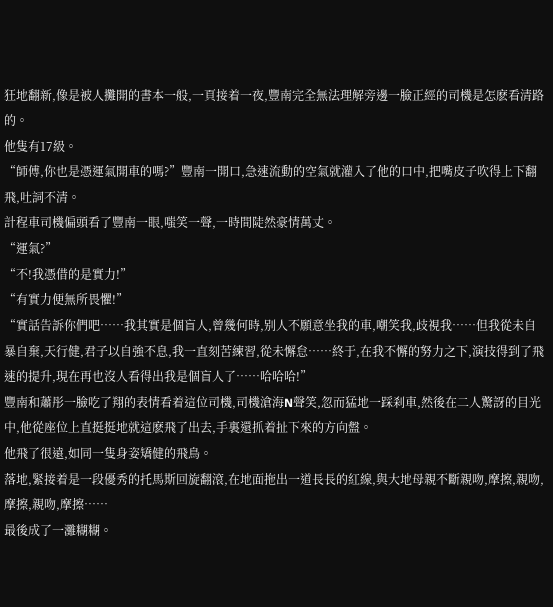狂地翻新,像是被人攤開的書本一般,一頁接着一夜,豐南完全無法理解旁邊一臉正經的司機是怎麽看清路的。
他隻有17級。
“師傅,你也是憑運氣開車的嗎?”豐南一開口,急速流動的空氣就灌入了他的口中,把嘴皮子吹得上下翻飛,吐詞不清。
計程車司機偏頭看了豐南一眼,嗤笑一聲,一時間陡然豪情萬丈。
“運氣?”
“不!我憑借的是實力!”
“有實力便無所畏懼!”
“實話告訴你們吧……我其實是個盲人,曾幾何時,别人不願意坐我的車,嘲笑我,歧視我……但我從未自暴自棄,天行健,君子以自強不息,我一直刻苦練習,從未懈怠……終于,在我不懈的努力之下,演技得到了飛速的提升,現在再也沒人看得出我是個盲人了……哈哈哈!”
豐南和蕭彤一臉吃了翔的表情看着這位司機,司機滄海N聲笑,忽而猛地一踩刹車,然後在二人驚訝的目光中,他從座位上直挺挺地就這麽飛了出去,手裏還抓着扯下來的方向盤。
他飛了很遠,如同一隻身姿矯健的飛鳥。
落地,緊接着是一段優秀的托馬斯回旋翻滾,在地面拖出一道長長的紅線,與大地母親不斷親吻,摩擦,親吻,摩擦,親吻,摩擦……
最後成了一灘糊糊。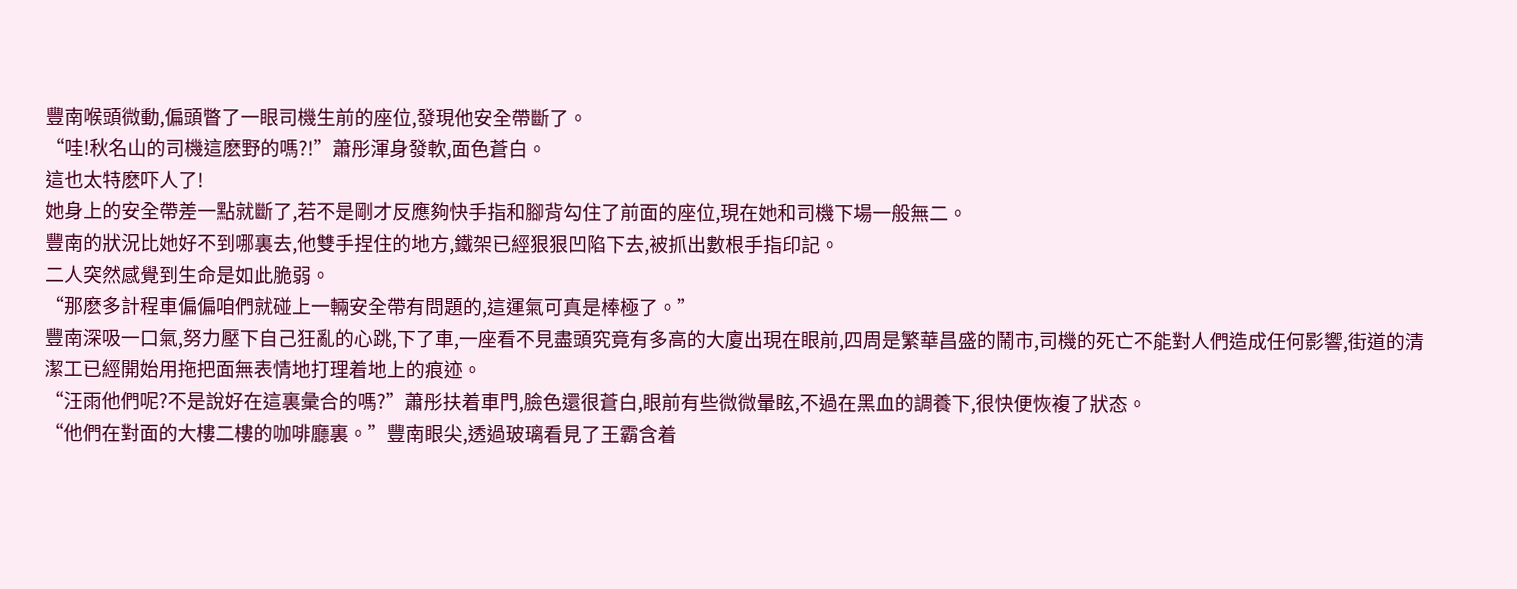豐南喉頭微動,偏頭瞥了一眼司機生前的座位,發現他安全帶斷了。
“哇!秋名山的司機這麽野的嗎?!”蕭彤渾身發軟,面色蒼白。
這也太特麽吓人了!
她身上的安全帶差一點就斷了,若不是剛才反應夠快手指和腳背勾住了前面的座位,現在她和司機下場一般無二。
豐南的狀況比她好不到哪裏去,他雙手捏住的地方,鐵架已經狠狠凹陷下去,被抓出數根手指印記。
二人突然感覺到生命是如此脆弱。
“那麽多計程車偏偏咱們就碰上一輛安全帶有問題的,這運氣可真是棒極了。”
豐南深吸一口氣,努力壓下自己狂亂的心跳,下了車,一座看不見盡頭究竟有多高的大廈出現在眼前,四周是繁華昌盛的鬧市,司機的死亡不能對人們造成任何影響,街道的清潔工已經開始用拖把面無表情地打理着地上的痕迹。
“汪雨他們呢?不是說好在這裏彙合的嗎?”蕭彤扶着車門,臉色還很蒼白,眼前有些微微暈眩,不過在黑血的調養下,很快便恢複了狀态。
“他們在對面的大樓二樓的咖啡廳裏。”豐南眼尖,透過玻璃看見了王霸含着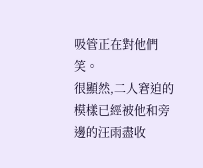吸管正在對他們笑。
很顯然,二人窘迫的模樣已經被他和旁邊的汪雨盡收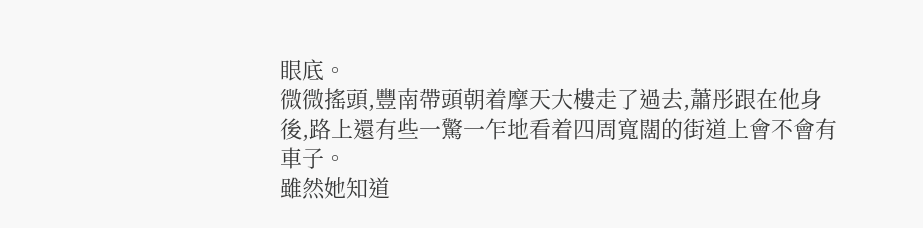眼底。
微微搖頭,豐南帶頭朝着摩天大樓走了過去,蕭彤跟在他身後,路上還有些一驚一乍地看着四周寬闊的街道上會不會有車子。
雖然她知道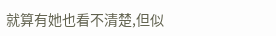就算有她也看不清楚,但似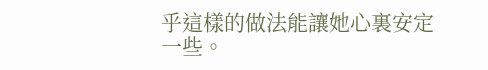乎這樣的做法能讓她心裏安定一些。